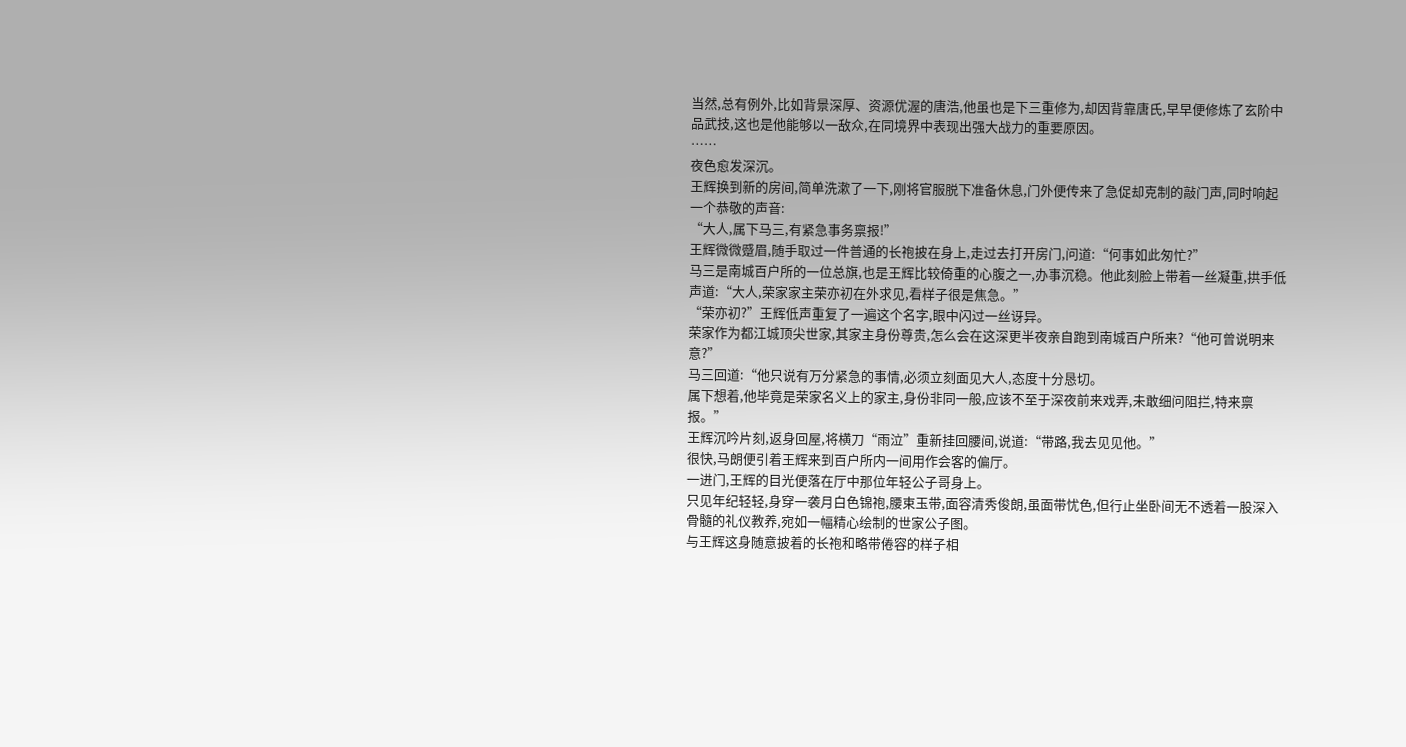当然,总有例外,比如背景深厚、资源优渥的唐浩,他虽也是下三重修为,却因背靠唐氏,早早便修炼了玄阶中品武技,这也是他能够以一敌众,在同境界中表现出强大战力的重要原因。
……
夜色愈发深沉。
王辉换到新的房间,简单洗漱了一下,刚将官服脱下准备休息,门外便传来了急促却克制的敲门声,同时响起一个恭敬的声音:
“大人,属下马三,有紧急事务禀报!”
王辉微微蹙眉,随手取过一件普通的长袍披在身上,走过去打开房门,问道:“何事如此匆忙?”
马三是南城百户所的一位总旗,也是王辉比较倚重的心腹之一,办事沉稳。他此刻脸上带着一丝凝重,拱手低声道:“大人,荣家家主荣亦初在外求见,看样子很是焦急。”
“荣亦初?”王辉低声重复了一遍这个名字,眼中闪过一丝讶异。
荣家作为都江城顶尖世家,其家主身份尊贵,怎么会在这深更半夜亲自跑到南城百户所来?“他可曾说明来意?”
马三回道:“他只说有万分紧急的事情,必须立刻面见大人,态度十分恳切。
属下想着,他毕竟是荣家名义上的家主,身份非同一般,应该不至于深夜前来戏弄,未敢细问阻拦,特来禀报。”
王辉沉吟片刻,返身回屋,将横刀“雨泣”重新挂回腰间,说道:“带路,我去见见他。”
很快,马朗便引着王辉来到百户所内一间用作会客的偏厅。
一进门,王辉的目光便落在厅中那位年轻公子哥身上。
只见年纪轻轻,身穿一袭月白色锦袍,腰束玉带,面容清秀俊朗,虽面带忧色,但行止坐卧间无不透着一股深入骨髓的礼仪教养,宛如一幅精心绘制的世家公子图。
与王辉这身随意披着的长袍和略带倦容的样子相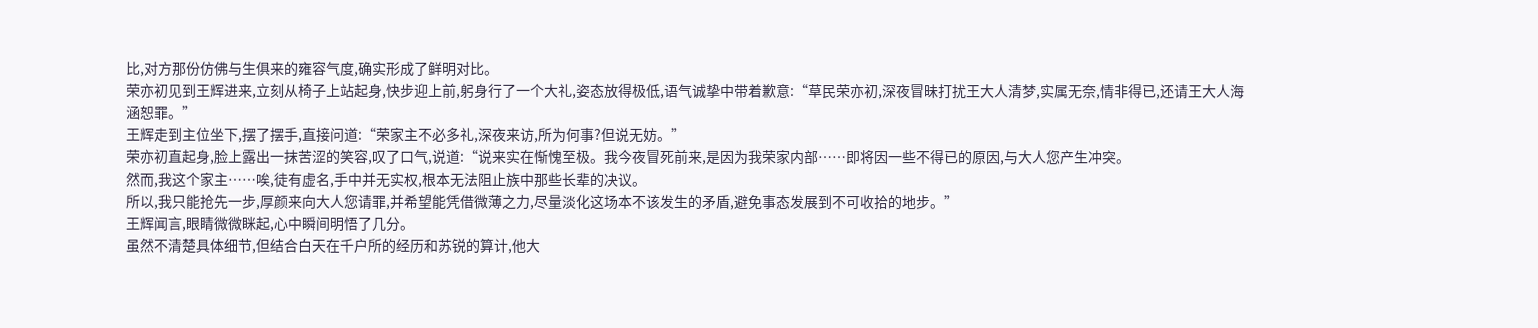比,对方那份仿佛与生俱来的雍容气度,确实形成了鲜明对比。
荣亦初见到王辉进来,立刻从椅子上站起身,快步迎上前,躬身行了一个大礼,姿态放得极低,语气诚挚中带着歉意:“草民荣亦初,深夜冒昧打扰王大人清梦,实属无奈,情非得已,还请王大人海涵恕罪。”
王辉走到主位坐下,摆了摆手,直接问道:“荣家主不必多礼,深夜来访,所为何事?但说无妨。”
荣亦初直起身,脸上露出一抹苦涩的笑容,叹了口气,说道:“说来实在惭愧至极。我今夜冒死前来,是因为我荣家内部……即将因一些不得已的原因,与大人您产生冲突。
然而,我这个家主……唉,徒有虚名,手中并无实权,根本无法阻止族中那些长辈的决议。
所以,我只能抢先一步,厚颜来向大人您请罪,并希望能凭借微薄之力,尽量淡化这场本不该发生的矛盾,避免事态发展到不可收拾的地步。”
王辉闻言,眼睛微微眯起,心中瞬间明悟了几分。
虽然不清楚具体细节,但结合白天在千户所的经历和苏锐的算计,他大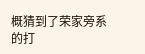概猜到了荣家旁系的打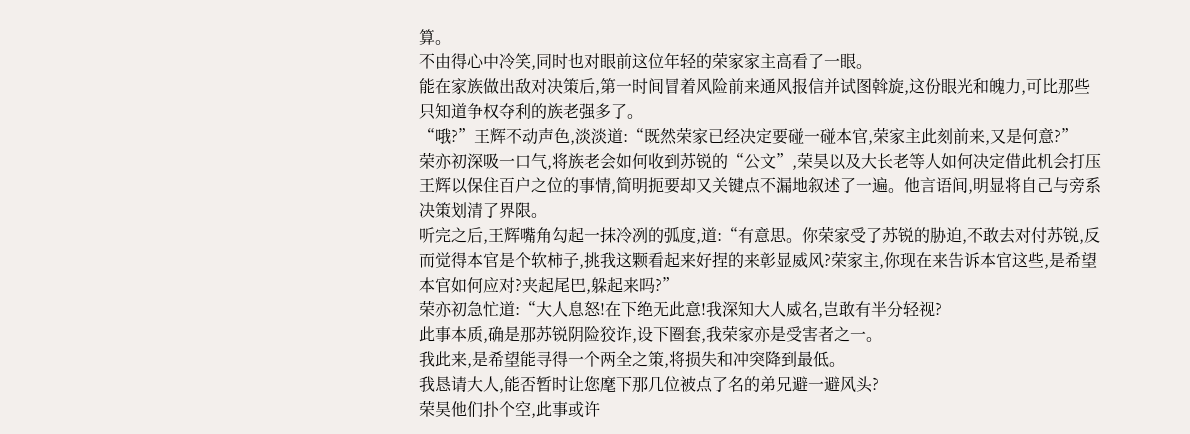算。
不由得心中冷笑,同时也对眼前这位年轻的荣家家主高看了一眼。
能在家族做出敌对决策后,第一时间冒着风险前来通风报信并试图斡旋,这份眼光和魄力,可比那些只知道争权夺利的族老强多了。
“哦?”王辉不动声色,淡淡道:“既然荣家已经决定要碰一碰本官,荣家主此刻前来,又是何意?”
荣亦初深吸一口气,将族老会如何收到苏锐的“公文”,荣昊以及大长老等人如何决定借此机会打压王辉以保住百户之位的事情,简明扼要却又关键点不漏地叙述了一遍。他言语间,明显将自己与旁系决策划清了界限。
听完之后,王辉嘴角勾起一抹冷冽的弧度,道:“有意思。你荣家受了苏锐的胁迫,不敢去对付苏锐,反而觉得本官是个软柿子,挑我这颗看起来好捏的来彰显威风?荣家主,你现在来告诉本官这些,是希望本官如何应对?夹起尾巴,躲起来吗?”
荣亦初急忙道:“大人息怒!在下绝无此意!我深知大人威名,岂敢有半分轻视?
此事本质,确是那苏锐阴险狡诈,设下圈套,我荣家亦是受害者之一。
我此来,是希望能寻得一个两全之策,将损失和冲突降到最低。
我恳请大人,能否暂时让您麾下那几位被点了名的弟兄避一避风头?
荣昊他们扑个空,此事或许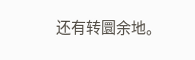还有转圜余地。